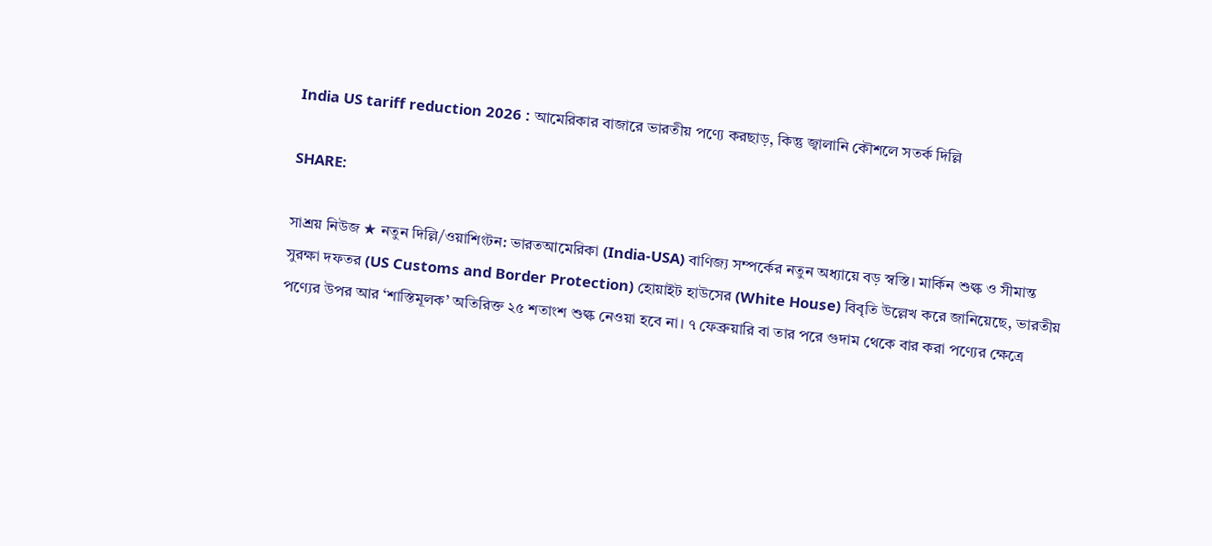India US tariff reduction 2026 : আমেরিকার বাজারে ভারতীয় পণ্যে করছাড়, কিন্তু জ্বালানি কৌশলে সতর্ক দিল্লি

SHARE:

সাশ্রয় নিউজ ★ নতুন দিল্লি/ওয়াশিংটন: ভারতআমেরিকা (India-USA) বাণিজ্য সম্পর্কের নতুন অধ্যায়ে বড় স্বস্তি। মার্কিন শুল্ক ও সীমান্ত সুরক্ষা দফতর (US Customs and Border Protection) হোয়াইট হাউসের (White House) বিবৃতি উল্লেখ করে জানিয়েছে, ভারতীয় পণ্যের উপর আর ‘শাস্তিমূলক’ অতিরিক্ত ২৫ শতাংশ শুল্ক নেওয়া হবে না। ৭ ফেব্রুয়ারি বা তার পরে গুদাম থেকে বার করা পণ্যের ক্ষেত্রে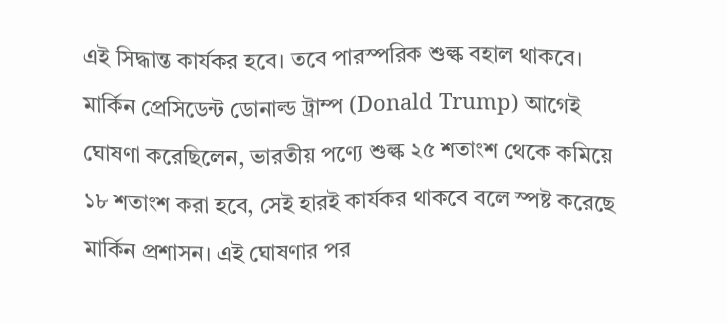এই সিদ্ধান্ত কার্যকর হবে। তবে পারস্পরিক শুল্ক বহাল থাকবে। মার্কিন প্রেসিডেন্ট ডোনাল্ড ট্রাম্প (Donald Trump) আগেই ঘোষণা করেছিলেন, ভারতীয় পণ্যে শুল্ক ২৫ শতাংশ থেকে কমিয়ে ১৮ শতাংশ করা হবে, সেই হারই কার্যকর থাকবে বলে স্পষ্ট করেছে মার্কিন প্রশাসন। এই ঘোষণার পর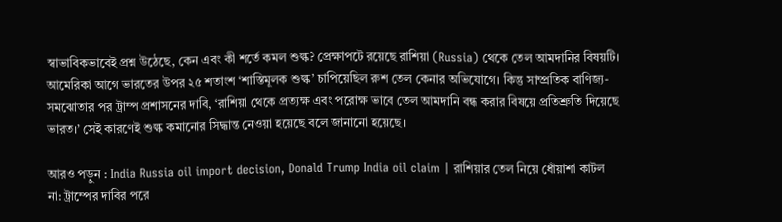স্বাভাবিকভাবেই প্রশ্ন উঠেছে, কেন এবং কী শর্তে কমল শুল্ক? প্রেক্ষাপটে রয়েছে রাশিয়া (Russia) থেকে তেল আমদানির বিষয়টি। আমেরিকা আগে ভারতের উপর ২৫ শতাংশ ‘শাস্তিমূলক শুল্ক’ চাপিয়েছিল রুশ তেল কেনার অভিযোগে। কিন্তু সাম্প্রতিক বাণিজ্য-সমঝোতার পর ট্রাম্প প্রশাসনের দাবি, ‘রাশিয়া থেকে প্রত্যক্ষ এবং পরোক্ষ ভাবে তেল আমদানি বন্ধ করার বিষয়ে প্রতিশ্রুতি দিয়েছে ভারত।’ সেই কারণেই শুল্ক কমানোর সিদ্ধান্ত নেওয়া হয়েছে বলে জানানো হয়েছে।

আরও পড়ুন : India Russia oil import decision, Donald Trump India oil claim | রাশিয়ার তেল নিয়ে ধোঁয়াশা কাটল না: ট্রাম্পের দাবির পরে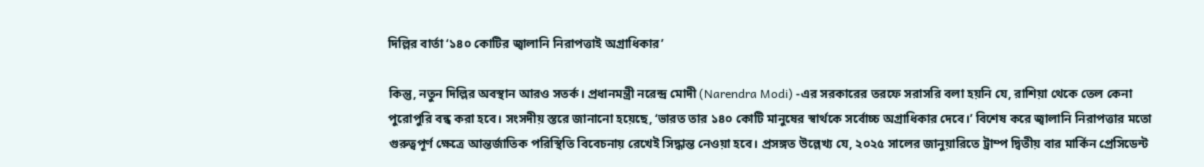দিল্লির বার্তা ‘১৪০ কোটির জ্বালানি নিরাপত্তাই অগ্রাধিকার’

কিন্তু, নতুন দিল্লির অবস্থান আরও সতর্ক। প্রধানমন্ত্রী নরেন্দ্র মোদী (Narendra Modi) -এর সরকারের তরফে সরাসরি বলা হয়নি যে, রাশিয়া থেকে তেল কেনা পুরোপুরি বন্ধ করা হবে। সংসদীয় স্তরে জানানো হয়েছে, ‘ভারত তার ১৪০ কোটি মানুষের স্বার্থকে সর্বোচ্চ অগ্রাধিকার দেবে।’ বিশেষ করে জ্বালানি নিরাপত্তার মতো গুরুত্বপূর্ণ ক্ষেত্রে আন্তর্জাতিক পরিস্থিতি বিবেচনায় রেখেই সিদ্ধান্ত নেওয়া হবে। প্রসঙ্গত উল্লেখ্য যে, ২০২৫ সালের জানুয়ারিতে ট্রাম্প দ্বিতীয় বার মার্কিন প্রেসিডেন্ট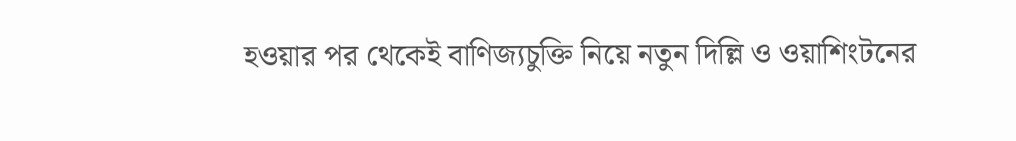হওয়ার পর থেকেই বাণিজ্যচুক্তি নিয়ে নতুন দিল্লি ও ওয়াশিংটনের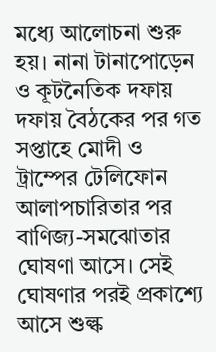মধ্যে আলোচনা শুরু হয়। নানা টানাপোড়েন ও কূটনৈতিক দফায় দফায় বৈঠকের পর গত সপ্তাহে মোদী ও ট্রাম্পের টেলিফোন আলাপচারিতার পর বাণিজ্য-সমঝোতার ঘোষণা আসে। সেই ঘোষণার পরই প্রকাশ্যে আসে শুল্ক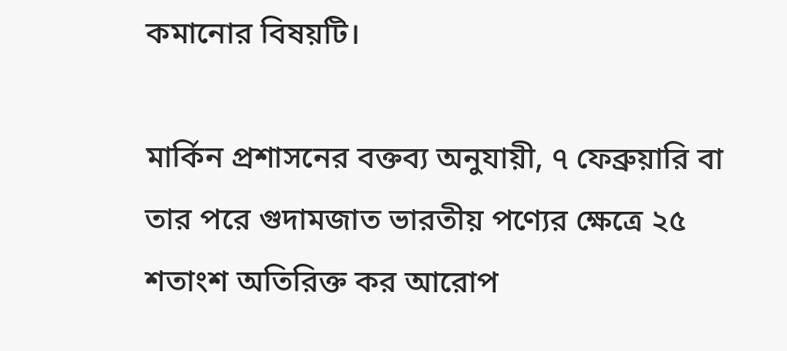কমানোর বিষয়টি।

মার্কিন প্রশাসনের বক্তব্য অনুযায়ী, ৭ ফেব্রুয়ারি বা তার পরে গুদামজাত ভারতীয় পণ্যের ক্ষেত্রে ২৫ শতাংশ অতিরিক্ত কর আরোপ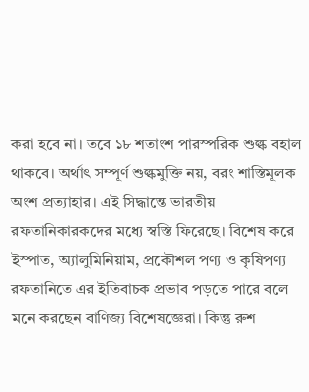করা হবে না। তবে ১৮ শতাংশ পারস্পরিক শুল্ক বহাল থাকবে। অর্থাৎ সম্পূর্ণ শুল্কমুক্তি নয়, বরং শাস্তিমূলক অংশ প্রত্যাহার। এই সিদ্ধান্তে ভারতীয় রফতানিকারকদের মধ্যে স্বস্তি ফিরেছে। বিশেষ করে ইস্পাত, অ্যালুমিনিয়াম, প্রকৌশল পণ্য ও কৃষিপণ্য রফতানিতে এর ইতিবাচক প্রভাব পড়তে পারে বলে মনে করছেন বাণিজ্য বিশেষজ্ঞেরা। কিন্তু রুশ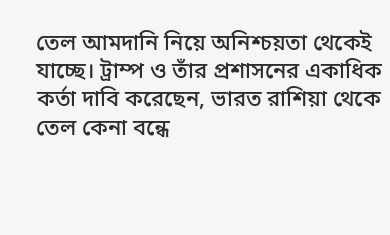তেল আমদানি নিয়ে অনিশ্চয়তা থেকেই যাচ্ছে। ট্রাম্প ও তাঁর প্রশাসনের একাধিক কর্তা দাবি করেছেন, ভারত রাশিয়া থেকে তেল কেনা বন্ধে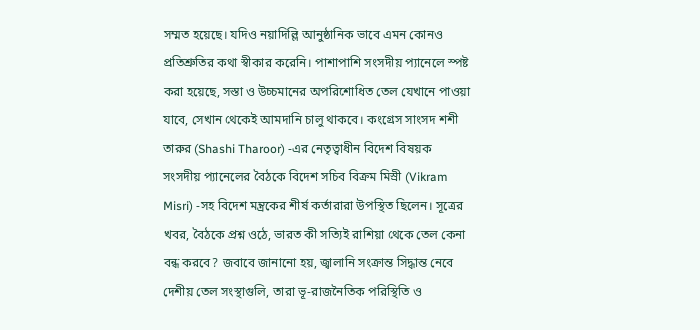সম্মত হয়েছে। যদিও নয়াদিল্লি আনুষ্ঠানিক ভাবে এমন কোনও প্রতিশ্রুতির কথা স্বীকার করেনি। পাশাপাশি সংসদীয় প্যানেলে স্পষ্ট করা হয়েছে, সস্তা ও উচ্চমানের অপরিশোধিত তেল যেখানে পাওয়া যাবে, সেখান থেকেই আমদানি চালু থাকবে। কংগ্রেস সাংসদ শশী তারুর (Shashi Tharoor) -এর নেতৃত্বাধীন বিদেশ বিষয়ক সংসদীয় প্যানেলের বৈঠকে বিদেশ সচিব বিক্রম মিস্রী (Vikram Misri) -সহ বিদেশ মন্ত্রকের শীর্ষ কর্তারারা উপস্থিত ছিলেন। সূত্রের খবর, বৈঠকে প্রশ্ন ওঠে, ভারত কী সত্যিই রাশিয়া থেকে তেল কেনা বন্ধ করবে? জবাবে জানানো হয়, জ্বালানি সংক্রান্ত সিদ্ধান্ত নেবে দেশীয় তেল সংস্থাগুলি, তারা ভূ-রাজনৈতিক পরিস্থিতি ও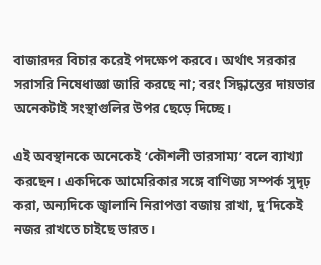বাজারদর বিচার করেই পদক্ষেপ করবে। অর্থাৎ সরকার সরাসরি নিষেধাজ্ঞা জারি করছে না; বরং সিদ্ধান্তের দায়ভার অনেকটাই সংস্থাগুলির উপর ছেড়ে দিচ্ছে।

এই অবস্থানকে অনেকেই ‘কৌশলী ভারসাম্য’ বলে ব্যাখ্যা করছেন। একদিকে আমেরিকার সঙ্গে বাণিজ্য সম্পর্ক সুদৃঢ় করা, অন্যদিকে জ্বালানি নিরাপত্তা বজায় রাখা, দু’দিকেই নজর রাখতে চাইছে ভারত।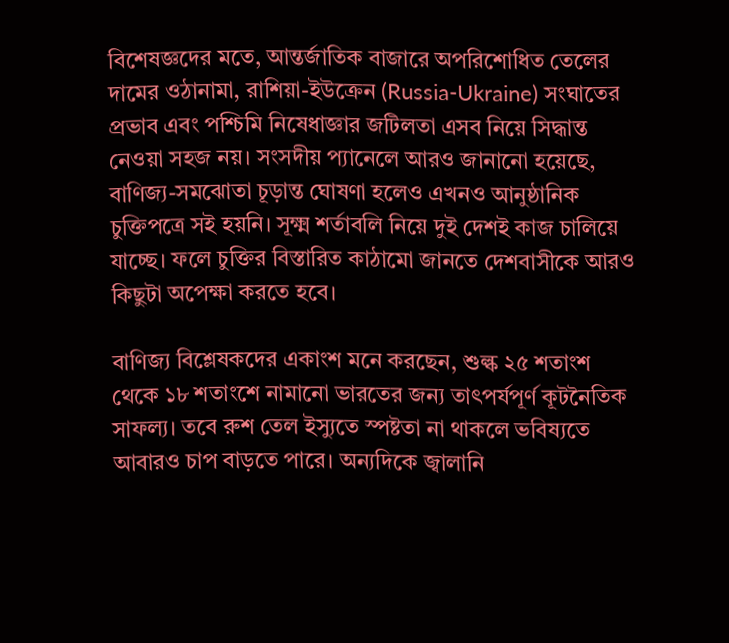বিশেষজ্ঞদের মতে, আন্তর্জাতিক বাজারে অপরিশোধিত তেলের দামের ওঠানামা, রাশিয়া-ইউক্রেন (Russia-Ukraine) সংঘাতের প্রভাব এবং পশ্চিমি নিষেধাজ্ঞার জটিলতা এসব নিয়ে সিদ্ধান্ত নেওয়া সহজ নয়। সংসদীয় প্যানেলে আরও জানানো হয়েছে, বাণিজ্য-সমঝোতা চূড়ান্ত ঘোষণা হলেও এখনও আনুষ্ঠানিক চুক্তিপত্রে সই হয়নি। সূক্ষ্ম শর্তাবলি নিয়ে দুই দেশই কাজ চালিয়ে যাচ্ছে। ফলে চুক্তির বিস্তারিত কাঠামো জানতে দেশবাসীকে আরও কিছুটা অপেক্ষা করতে হবে।

বাণিজ্য বিশ্লেষকদের একাংশ মনে করছেন, শুল্ক ২৫ শতাংশ থেকে ১৮ শতাংশে নামানো ভারতের জন্য তাৎপর্যপূর্ণ কূটনৈতিক সাফল্য। তবে রুশ তেল ইস্যুতে স্পষ্টতা না থাকলে ভবিষ্যতে আবারও চাপ বাড়তে পারে। অন্যদিকে জ্বালানি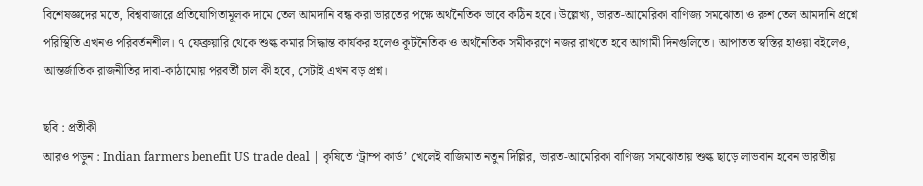বিশেষজ্ঞদের মতে, বিশ্ববাজারে প্রতিযোগিতামূলক দামে তেল আমদানি বন্ধ করা ভারতের পক্ষে অর্থনৈতিক ভাবে কঠিন হবে। উল্লেখ্য, ভারত-আমেরিকা বাণিজ্য সমঝোতা ও রুশ তেল আমদানি প্রশ্নে পরিস্থিতি এখনও পরিবর্তনশীল। ৭ ফেব্রুয়ারি থেকে শুল্ক কমার সিদ্ধান্ত কার্যকর হলেও কূটনৈতিক ও অর্থনৈতিক সমীকরণে নজর রাখতে হবে আগামী দিনগুলিতে। আপাতত স্বস্তির হাওয়া বইলেও, আন্তর্জাতিক রাজনীতির দাবা-কাঠামোয় পরবর্তী চাল কী হবে, সেটাই এখন বড় প্রশ্ন।

ছবি : প্রতীকী
আরও পড়ুন : Indian farmers benefit US trade deal | কৃষিতে ‘ট্রাম্প কার্ড’ খেলেই বাজিমাত নতুন দিল্লির, ভারত-আমেরিকা বাণিজ্য সমঝোতায় শুল্ক ছাড়ে লাভবান হবেন ভারতীয়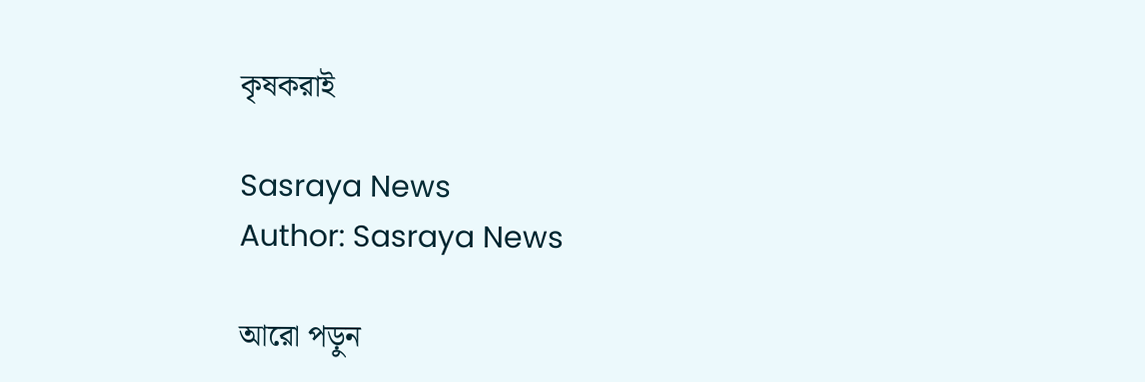কৃষকরাই

Sasraya News
Author: Sasraya News

আরো পড়ুন